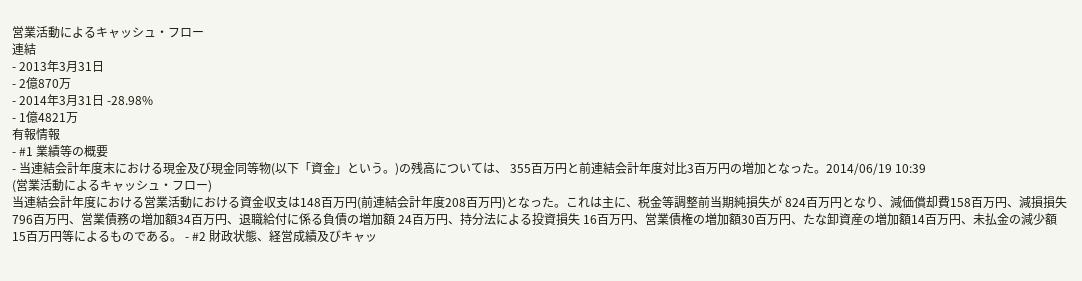営業活動によるキャッシュ・フロー
連結
- 2013年3月31日
- 2億870万
- 2014年3月31日 -28.98%
- 1億4821万
有報情報
- #1 業績等の概要
- 当連結会計年度末における現金及び現金同等物(以下「資金」という。)の残高については、 355百万円と前連結会計年度対比3百万円の増加となった。2014/06/19 10:39
(営業活動によるキャッシュ・フロー)
当連結会計年度における営業活動における資金収支は148百万円(前連結会計年度208百万円)となった。これは主に、税金等調整前当期純損失が 824百万円となり、減価償却費158百万円、減損損失796百万円、営業債務の増加額34百万円、退職給付に係る負債の増加額 24百万円、持分法による投資損失 16百万円、営業債権の増加額30百万円、たな卸資産の増加額14百万円、未払金の減少額15百万円等によるものである。 - #2 財政状態、経営成績及びキャッ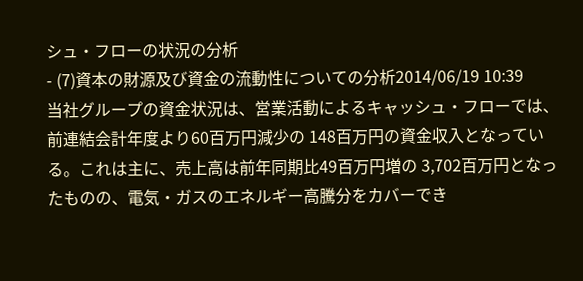シュ・フローの状況の分析
- (7)資本の財源及び資金の流動性についての分析2014/06/19 10:39
当社グループの資金状況は、営業活動によるキャッシュ・フローでは、前連結会計年度より60百万円減少の 148百万円の資金収入となっている。これは主に、売上高は前年同期比49百万円増の 3,702百万円となったものの、電気・ガスのエネルギー高騰分をカバーでき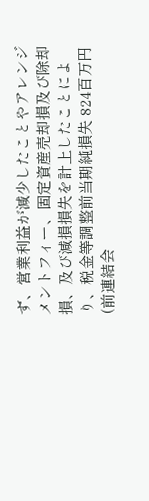ず、営業利益が減少したことやアレンジメントフィー、固定資産売却損及び除却損、及び減損損失を計上したことにより、税金等調整前当期純損失 824百万円(前連結会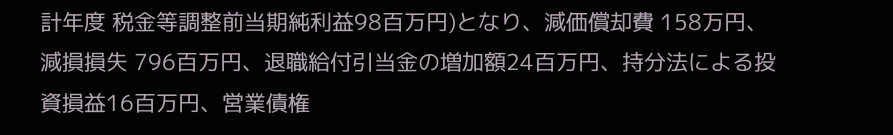計年度 税金等調整前当期純利益98百万円)となり、減価償却費 158万円、減損損失 796百万円、退職給付引当金の増加額24百万円、持分法による投資損益16百万円、営業債権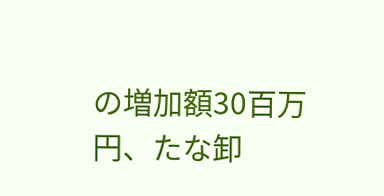の増加額30百万円、たな卸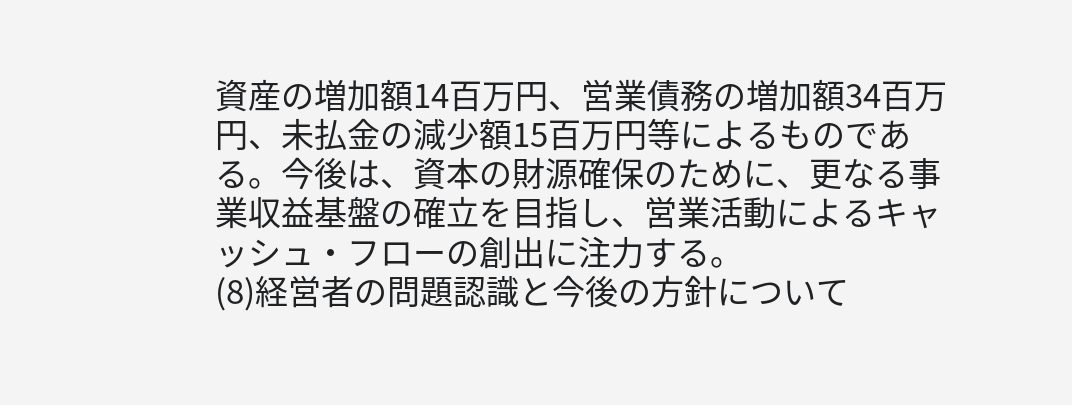資産の増加額14百万円、営業債務の増加額34百万円、未払金の減少額15百万円等によるものである。今後は、資本の財源確保のために、更なる事業収益基盤の確立を目指し、営業活動によるキャッシュ・フローの創出に注力する。
(8)経営者の問題認識と今後の方針について